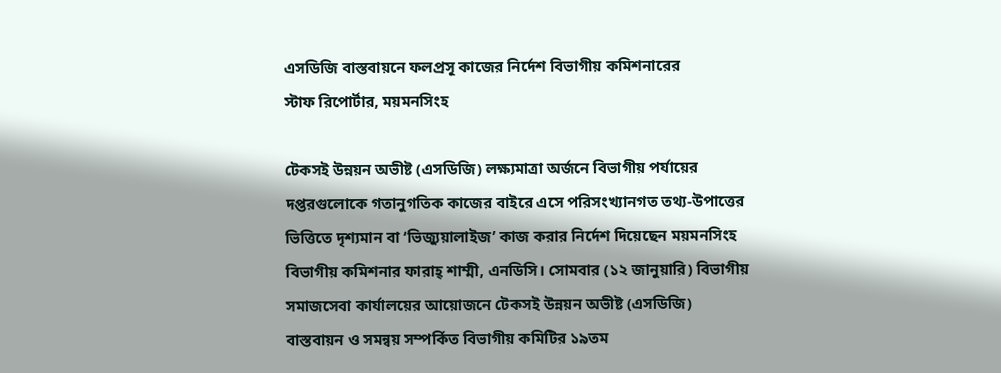এসডিজি বাস্তবায়নে ফলপ্রসূ কাজের নির্দেশ বিভাগীয় কমিশনারের
স্টাফ রিপোর্টার, ময়মনসিংহ

টেকসই উন্নয়ন অভীষ্ট (এসডিজি) লক্ষ্যমাত্রা অর্জনে বিভাগীয় পর্যায়ের দপ্তরগুলোকে গতানুগতিক কাজের বাইরে এসে পরিসংখ্যানগত তথ্য-উপাত্তের ভিত্তিতে দৃশ্যমান বা ‘ভিজ্যুয়ালাইজ’ কাজ করার নির্দেশ দিয়েছেন ময়মনসিংহ বিভাগীয় কমিশনার ফারাহ্ শাম্মী, এনডিসি। সোমবার (১২ জানুয়ারি) বিভাগীয় সমাজসেবা কার্যালয়ের আয়োজনে টেকসই উন্নয়ন অভীষ্ট (এসডিজি) বাস্তবায়ন ও সমন্বয় সম্পর্কিত বিভাগীয় কমিটির ১৯তম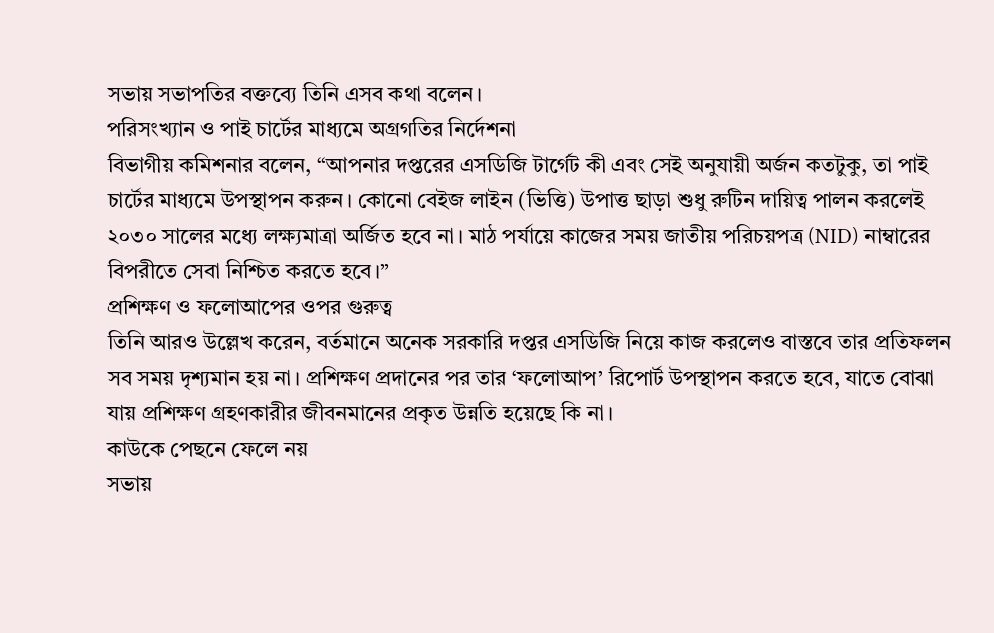সভায় সভাপতির বক্তব্যে তিনি এসব কথা বলেন।
পরিসংখ্যান ও পাই চার্টের মাধ্যমে অগ্রগতির নির্দেশনা
বিভাগীয় কমিশনার বলেন, “আপনার দপ্তরের এসডিজি টার্গেট কী এবং সেই অনুযায়ী অর্জন কতটুকু, তা পাই চার্টের মাধ্যমে উপস্থাপন করুন। কোনো বেইজ লাইন (ভিত্তি) উপাত্ত ছাড়া শুধু রুটিন দায়িত্ব পালন করলেই ২০৩০ সালের মধ্যে লক্ষ্যমাত্রা অর্জিত হবে না। মাঠ পর্যায়ে কাজের সময় জাতীয় পরিচয়পত্র (NID) নাম্বারের বিপরীতে সেবা নিশ্চিত করতে হবে।”
প্রশিক্ষণ ও ফলোআপের ওপর গুরুত্ব
তিনি আরও উল্লেখ করেন, বর্তমানে অনেক সরকারি দপ্তর এসডিজি নিয়ে কাজ করলেও বাস্তবে তার প্রতিফলন সব সময় দৃশ্যমান হয় না। প্রশিক্ষণ প্রদানের পর তার ‘ফলোআপ’ রিপোর্ট উপস্থাপন করতে হবে, যাতে বোঝা যায় প্রশিক্ষণ গ্রহণকারীর জীবনমানের প্রকৃত উন্নতি হয়েছে কি না।
কাউকে পেছনে ফেলে নয়
সভায়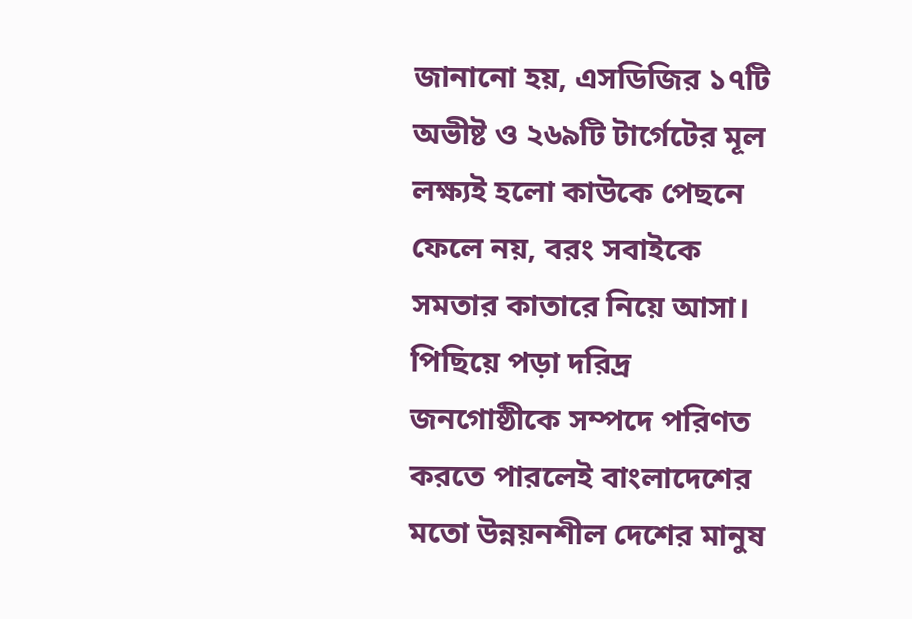জানানো হয়, এসডিজির ১৭টি অভীষ্ট ও ২৬৯টি টার্গেটের মূল লক্ষ্যই হলো কাউকে পেছনে ফেলে নয়, বরং সবাইকে সমতার কাতারে নিয়ে আসা। পিছিয়ে পড়া দরিদ্র জনগোষ্ঠীকে সম্পদে পরিণত করতে পারলেই বাংলাদেশের মতো উন্নয়নশীল দেশের মানুষ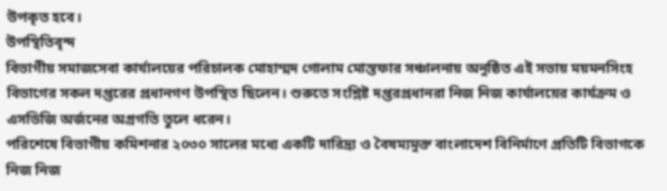উপকৃত হবে।
উপস্থিতিবৃন্দ
বিভাগীয় সমাজসেবা কার্যালয়ের পরিচালক মোহাম্মদ গোলাম মোস্তফার সঞ্চালনায় অনুষ্ঠিত এই সভায় ময়মনসিংহ বিভাগের সকল দপ্তরের প্রধানগণ উপস্থিত ছিলেন। শুরুতে সংশ্লিষ্ট দপ্তরপ্রধানরা নিজ নিজ কার্যালয়ের কার্যক্রম ও এসডিজি অর্জনের অগ্রগতি তুলে ধরেন।
পরিশেষে বিভাগীয় কমিশনার ২০৩০ সালের মধ্যে একটি দারিদ্র্য ও বৈষম্যমুক্ত বাংলাদেশ বিনির্মাণে প্রতিটি বিভাগকে নিজ নিজ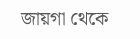জায়গা থেকে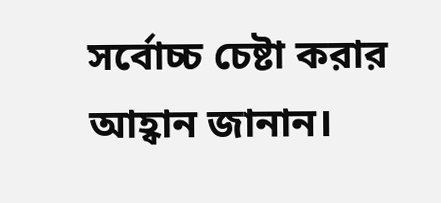সর্বোচ্চ চেষ্টা করার আহ্বান জানান।